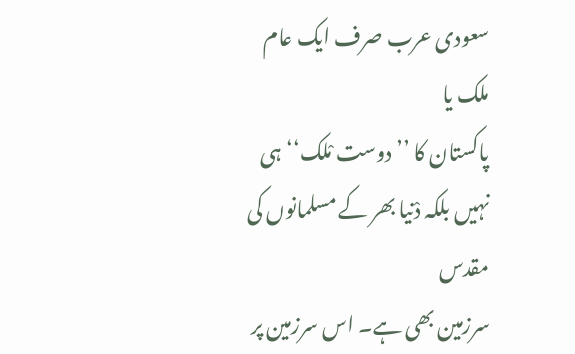سعودی عرب صرف ایک عام ملک یا
پاکستان کا ’’دوست مْلک‘‘ ہی نہیں بلکہ دْنیا بھر کے مسلمانوں کی مقدس
سرزمین بھی ہے۔ اس سرزمین پر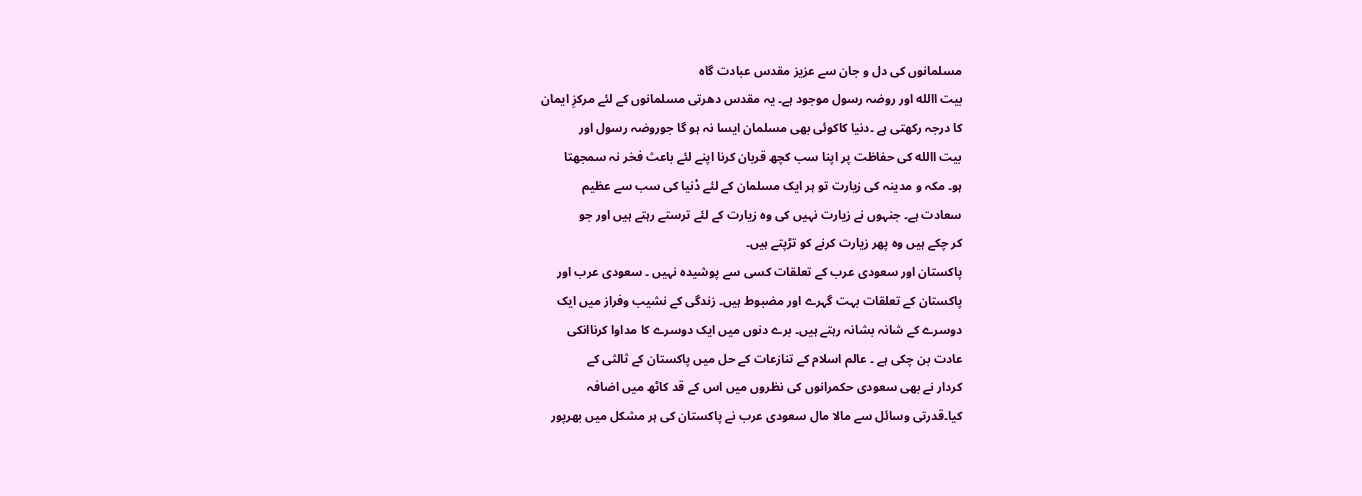مسلمانوں کی دل و جان سے عزیز مقدس عبادت گاہ
بیت االله اور روضہ رسول موجود ہے۔ یہ مقدس دھرتی مسلمانوں کے لئے مرکزِ ایمان
کا درجہ رکھتی ہے ۔دنیا کاکوئی بھی مسلمان ایسا نہ ہو گا جوروضہ رسول اور
بیت االله کی حفاظت پر اپنا سب کچھ قربان کرنا اپنے لئے باعث فخر نہ سمجھتا
ہو۔ مکہ و مدینہ کی زیارت تو ہر ایک مسلمان کے لئے دْنیا کی سب سے عظیم
سعادت ہے۔ جنہوں نے زیارت نہیں کی وہ زیارت کے لئے ترستے رہتے ہیں اور جو
کر چکے ہیں وہ پھر زیارت کرنے کو تڑپتے ہیں۔
پاکستان اور سعودی عرب کے تعلقات کسی سے پوشیدہ نہیں ۔ سعودی عرب اور
پاکستان کے تعلقات بہت گہرے اور مضبوط ہیں۔ زندگی کے نشیب وفراز میں ایک
دوسرے کے شانہ بشانہ رہتے ہیں۔ برے دنوں میں ایک دوسرے کا مداوا کرناانکی
عادت بن چکی ہے ۔ عالم اسلام کے تنازعات کے حل میں پاکستان کے ثالثی کے
کردار نے بھی سعودی حکمرانوں کی نظروں میں اس کے قد کاٹھ میں اضافہ
کیا۔قدرتی وسائل سے مالا مال سعودی عرب نے پاکستان کی ہر مشکل میں بھرپور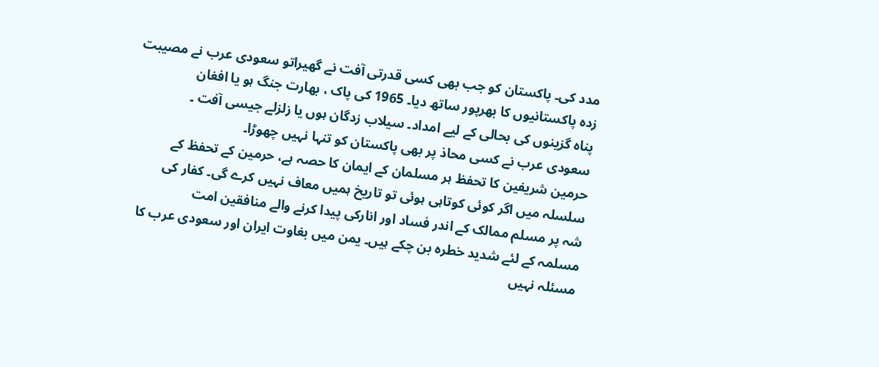مدد کی۔ پاکستان کو جب بھی کسی قدرتی آفت نے گھیراتو سعودی عرب نے مصیبت
زدہ پاکستانیوں کا بھرپور ساتھ دیا۔ 1965 کی پاک ، بھارت جنگ ہو یا افغان
پناہ گزینوں کی بحالی کے لیے امداد۔ سیلاب زدگان ہوں یا زلزلے جیسی آفت ۔
سعودی عرب نے کسی محاذ پر بھی پاکستان کو تنہا نہیں چھوڑا۔
حرمین شریفین کا تحفظ ہر مسلمان کے ایمان کا حصہ ہے، حرمین کے تحفظ کے
سلسلہ میں اگر کوئی کوتاہی ہوئی تو تاریخ ہمیں معاف نہیں کرے گی۔ کفار کی
شہ پر مسلم ممالک کے اندر فساد اور انارکی پیدا کرنے والے منافقین امت
مسلمہ کے لئے شدید خطرہ بن چکے ہیں۔ یمن میں بغاوت ایران اور سعودی عرب کا
مسئلہ نہیں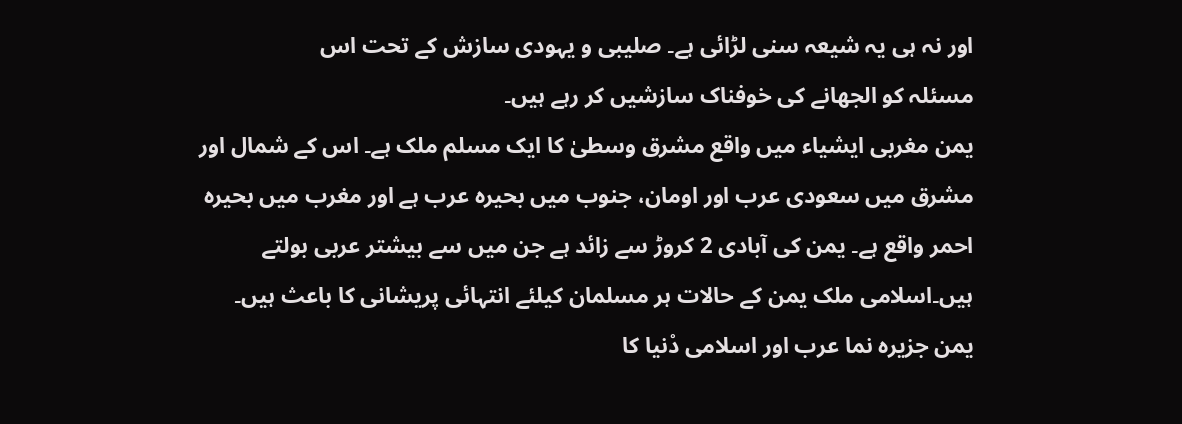اور نہ ہی یہ شیعہ سنی لڑائی ہے۔ صلیبی و یہودی سازش کے تحت اس
مسئلہ کو الجھانے کی خوفناک سازشیں کر رہے ہیں۔
یمن مغربی ایشیاء میں واقع مشرق وسطیٰ کا ایک مسلم ملک ہے۔ اس کے شمال اور
مشرق میں سعودی عرب اور اومان، جنوب میں بحیرہ عرب ہے اور مغرب میں بحیرہ
احمر واقع ہے۔ یمن کی آبادی 2 کروڑ سے زائد ہے جن میں سے بیشتر عربی بولتے
ہیں۔اسلامی ملک یمن کے حالات ہر مسلمان کیلئے انتہائی پریشانی کا باعث ہیں۔
یمن جزیرہ نما عرب اور اسلامی دْنیا کا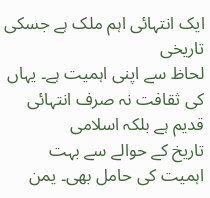ایک انتہائی اہم ملک ہے جسکی تاریخی
لحاظ سے اپنی اہمیت ہے۔ یہاں کی ثقافت نہ صرف انتہائی قدیم ہے بلکہ اسلامی
تاریخ کے حوالے سے بہت اہمیت کی حامل بھی۔ یمن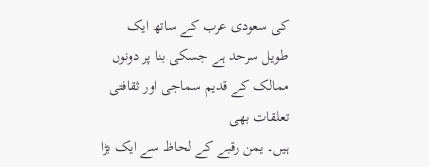کی سعودی عرب کے ساتھ ایک
طویل سرحد ہے جسکی بنا پر دونوں ممالک کے قدیم سماجی اور ثقافتی تعلقات بھی
ہیں۔ یمن رقبے کے لحاظ سے ایک بڑا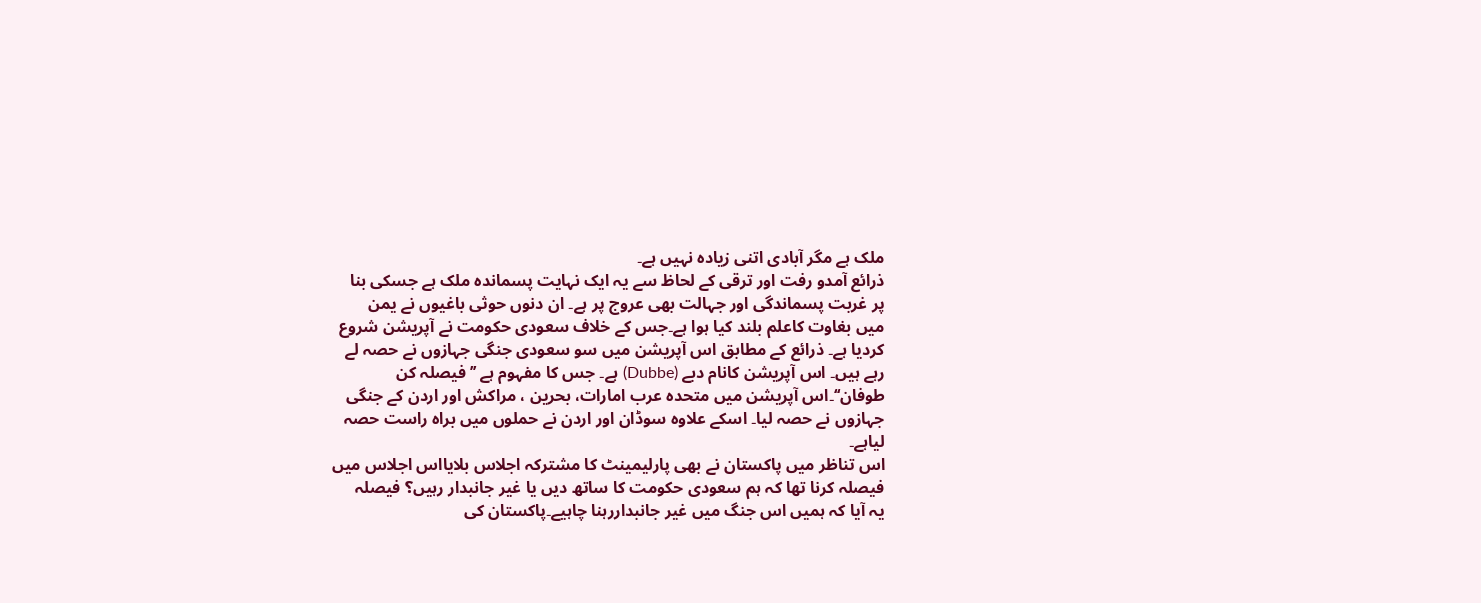ملک ہے مگر آبادی اتنی زیادہ نہیں ہے۔
ذرائع آمدو رفت اور ترقی کے لحاظ سے یہ ایک نہایت پسماندہ ملک ہے جسکی بنا
پر غربت پسماندگی اور جہالت بھی عروج پر ہے۔ ان دنوں حوثی باغیوں نے یمن
میں بغاوت کاعلم بلند کیا ہوا ہے۔جس کے خلاف سعودی حکومت نے آپریشن شروع
کردیا ہے۔ ذرائع کے مطابق اس آپریشن میں سو سعودی جنگی جہازوں نے حصہ لے
رہے ہیں۔ اس آپریشن کانام دبے (Dubbe) ہے۔ جس کا مفہوم ہے ’’فیصلہ کن
طوفان‘‘۔اس آپریشن میں متحدہ عرب امارات، بحرین ، مراکش اور اردن کے جنگی
جہازوں نے حصہ لیا۔ اسکے علاوہ سوڈان اور اردن نے حملوں میں براہ راست حصہ
لیاہے۔
اس تناظر میں پاکستان نے بھی پارلیمینٹ کا مشترکہ اجلاس بلایااس اجلاس میں
فیصلہ کرنا تھا کہ ہم سعودی حکومت کا ساتھ دیں یا غیر جانبدار رہیں؟ فیصلہ
یہ آیا کہ ہمیں اس جنگ میں غیر جانبداررہنا چاہیے۔پاکستان کی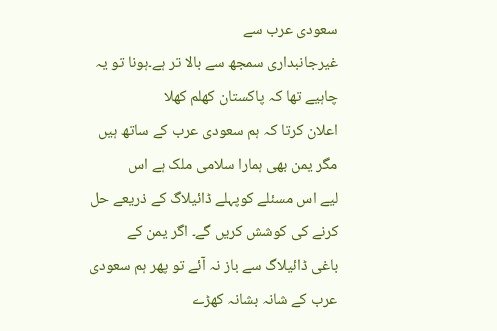سعودی عرب سے
غیرجانبداری سمجھ سے بالا تر ہے۔ہونا تو یہ چاہیے تھا کہ پاکستان کھلم کھلا
اعلان کرتا کہ ہم سعودی عرب کے ساتھ ہیں مگر یمن بھی ہمارا سلامی ملک ہے اس
لیے اس مسئلے کوپہلے ڈائیلاگ کے ذریعے حل کرنے کی کوشش کریں گے۔ اگر یمن کے
باغی ڈائیلاگ سے باز نہ آئے تو پھر ہم سعودی عرب کے شانہ بشانہ کھڑے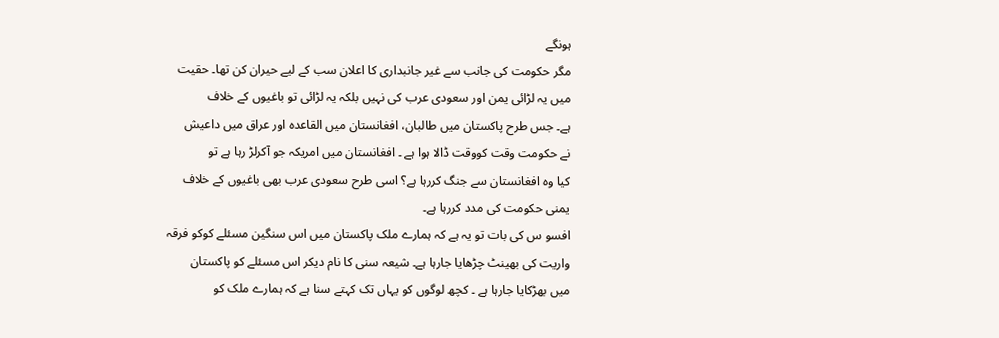ہونگے
مگر حکومت کی جانب سے غیر جانبداری کا اعلان سب کے لیے حیران کن تھا۔ حقیت
میں یہ لڑائی یمن اور سعودی عرب کی نہیں بلکہ یہ لڑائی تو باغیوں کے خلاف
ہے۔ جس طرح پاکستان میں طالبان، افغانستان میں القاعدہ اور عراق میں داعیش
نے حکومت وقت کووقت ڈالا ہوا ہے ۔ افغانستان میں امریکہ جو آکرلڑ رہا ہے تو
کیا وہ افغانستان سے جنگ کررہا ہے؟ اسی طرح سعودی عرب بھی باغیوں کے خلاف
یمنی حکومت کی مدد کررہا ہے۔
افسو س کی بات تو یہ ہے کہ ہمارے ملک پاکستان میں اس سنگین مسئلے کوکو فرقہ
واریت کی بھینٹ چڑھایا جارہا ہے۔ شیعہ سنی کا نام دیکر اس مسئلے کو پاکستان
میں بھڑکایا جارہا ہے ۔ کچھ لوگوں کو یہاں تک کہتے سنا ہے کہ ہمارے ملک کو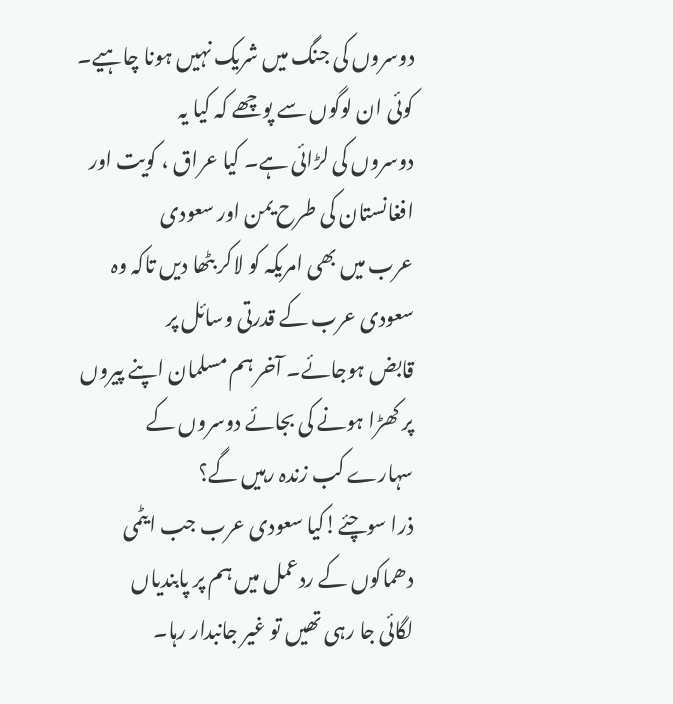دوسروں کی جنگ میں شریک نہیں ہونا چاہیے۔ کوئی ان لوگوں سے پوچھے کہ کیا یہ
دوسروں کی لڑائی ہے۔ کیا عراق ، کویت اور افغانستان کی طرح یمن اور سعودی
عرب میں بھی امریکہ کو لاکر بٹھا دیں تاکہ وہ سعودی عرب کے قدرتی وسائل پر
قابض ہوجائے۔ آخر ہم مسلمان اپنے پیروں پر کھڑا ہونے کی بجائے دوسروں کے
سہارے کب زندہ رہیں گے؟
ذرا سوچئے!کیا سعودی عرب جب ایٹمی دھماکوں کے ردعمل میں ہم پر پابندیاں
لگائی جا رہی تھیں تو غیر جانبدار رہا۔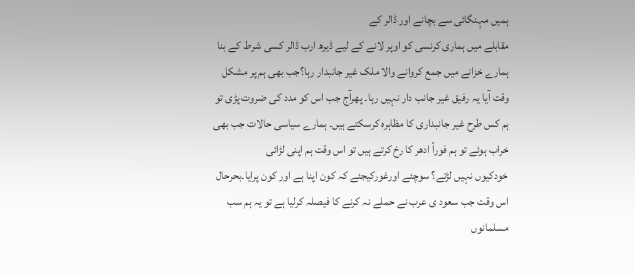ہمیں مہنگائی سے بچانے اور ڈالر کے
مقابلے میں ہماری کرنسی کو اوپر لانے کے لیے ڈیرھ ارب ڈالر کسی شرط کے بنا
ہمارے خزانے میں جمع کروانے والا ملک غیر جانبدار رہا؟جب بھی ہم پر مشکل
وقت آیا یہ رفیق غیر جانب دار نہیں رہا۔ پھرآج جب اس کو مدد کی ضروت پڑی تو
ہم کس طرح غیر جانبداری کا مظاہرہ کرسکتے ہیں۔ ہمارے سیاسی حالات جب بھی
خراب ہوئے تو ہم فوراً ادھر کا رخ کرتے ہیں تو اس وقت ہم اپنی لڑائی
خودکیوں نہیں لڑتے؟ سوچئے اورغورکیجئے کہ کون اپنا ہے اور کون پرایا۔بحرحال
اس وقت جب سعود ی عرب نے حملے نہ کرنے کا فیصلہ کرلیا ہے تو یہ ہم سب
مسلمانوں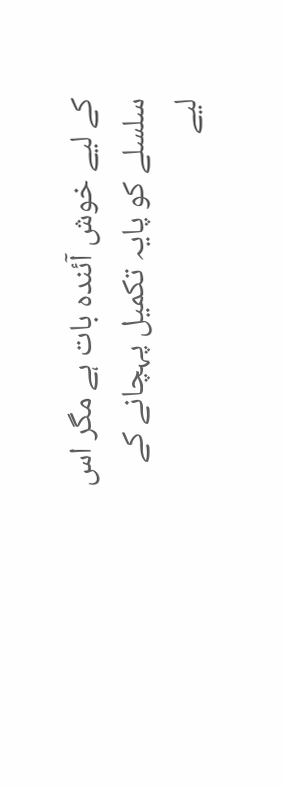کے لیے خوش آئندہ بات ہے مگر اس سلسلے کو پایہ تکمیل پہچانے کے
لیے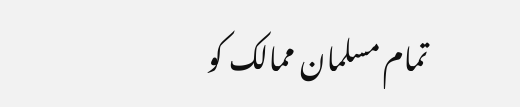تمام مسلمان ممالک کو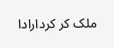ملک کر کردارادا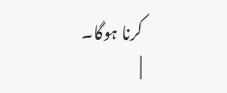کرنا ہوگا۔
|